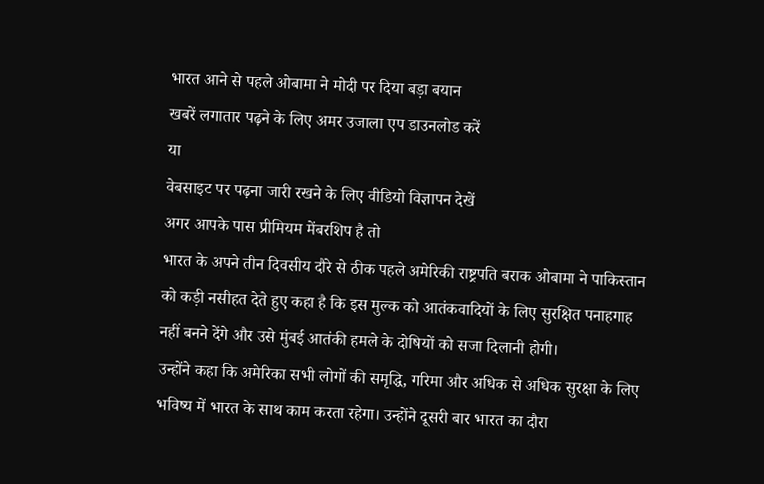भारत आने से पहले ओबामा ने मोदी पर दिया बड़ा बयान
खबरें लगातार पढ़ने के लिए अमर उजाला एप डाउनलोड करें
या
वेबसाइट पर पढ़ना जारी रखने के लिए वीडियो विज्ञापन देखें
अगर आपके पास प्रीमियम मेंबरशिप है तो
भारत के अपने तीन दिवसीय दौरे से ठीक पहले अमेरिकी राष्ट्रपति बराक ओबामा ने पाकिस्तान को कड़ी नसीहत देते हुए कहा है कि इस मुल्क को आतंकवादियों के लिए सुरक्षित पनाहगाह नहीं बनने देंगे और उसे मुंबई आतंकी हमले के दोषियों को सजा दिलानी होगी।
उन्होंने कहा कि अमेरिका सभी लोगों की समृद्धि, गरिमा और अधिक से अधिक सुरक्षा के लिए भविष्य में भारत के साथ काम करता रहेगा। उन्होंने दूसरी बार भारत का दौरा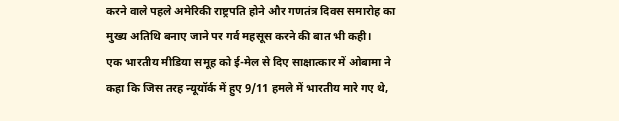करने वाले पहले अमेरिकी राष्ट्रपति होने और गणतंत्र दिवस समारोह का मुख्य अतिथि बनाए जाने पर गर्व महसूस करने की बात भी कही।
एक भारतीय मीडिया समूह को ई-मेल से दिए साक्षात्कार में ओबामा ने कहा कि जिस तरह न्यूयॉर्क में हुए 9/11 हमले में भारतीय मारे गए थे,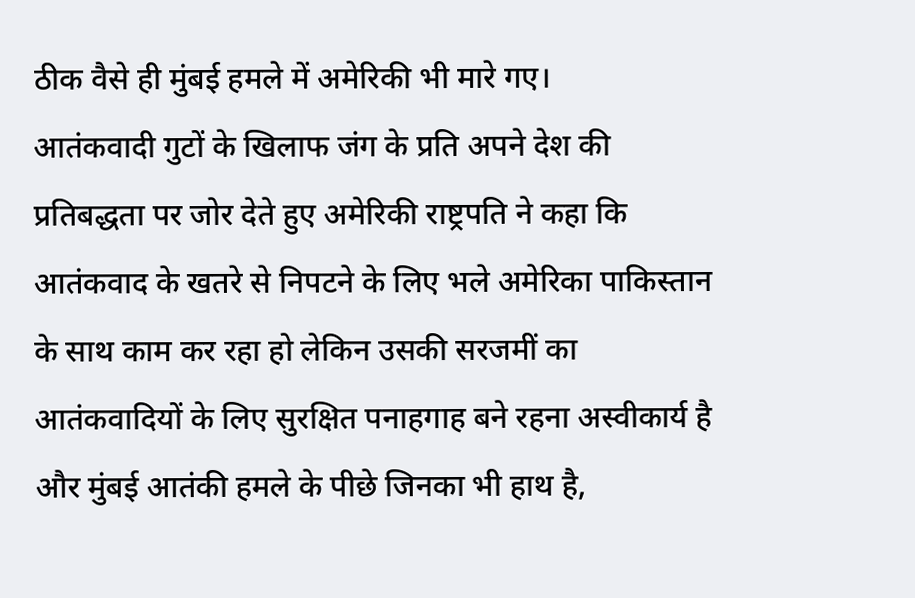ठीक वैसे ही मुंबई हमले में अमेरिकी भी मारे गए।
आतंकवादी गुटों के खिलाफ जंग के प्रति अपने देश की प्रतिबद्धता पर जोर देते हुए अमेरिकी राष्ट्रपति ने कहा कि आतंकवाद के खतरे से निपटने के लिए भले अमेरिका पाकिस्तान के साथ काम कर रहा हो लेकिन उसकी सरजमीं का आतंकवादियों के लिए सुरक्षित पनाहगाह बने रहना अस्वीकार्य है और मुंबई आतंकी हमले के पीछे जिनका भी हाथ है,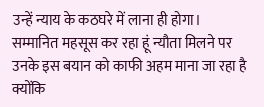उन्हें न्याय के कठघरे में लाना ही होगा।
सम्मानित महसूस कर रहा हूं न्यौता मिलने पर
उनके इस बयान को काफी अहम माना जा रहा है क्योंकि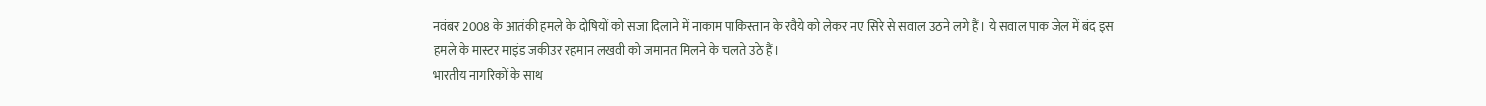नवंबर 2008 के आतंकी हमले के दोषियों को सजा दिलाने में नाकाम पाकिस्तान के रवैये को लेकर नए सिरे से सवाल उठने लगे हैं। ये सवाल पाक जेल में बंद इस हमले के मास्टर माइंड जकीउर रहमान लखवी को जमानत मिलने के चलते उठे हैं।
भारतीय नागरिकों के साथ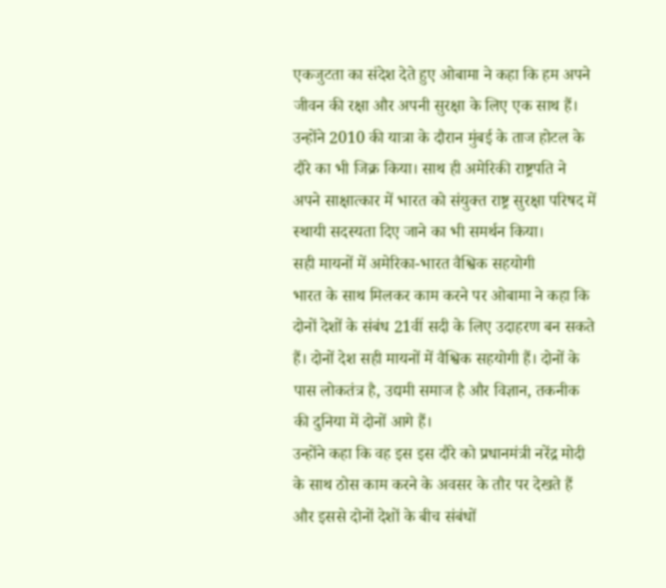एकजुटता का संदेश देते हुए ओबामा ने कहा कि हम अपने जीवन की रक्षा और अपनी सुरक्षा के लिए एक साथ हैं। उन्होंने 2010 की यात्रा के दौरान मुंबई के ताज होटल के दौरे का भी जिक्र किया। साथ ही अमेरिकी राष्ट्रपति ने अपने साक्षात्कार में भारत को संयुक्त राष्ट्र सुरक्षा परिषद में स्थायी सदस्यता दिए जाने का भी समर्थन किया।
सही मायनों में अमेरिका-भारत वैश्विक सहयोगी
भारत के साथ मिलकर काम करने पर ओबामा ने कहा कि दोनों देशों के संबंध 21वीं सदी के लिए उदाहरण बन सकते हैं। दोनों देश सही मायनों में वैश्विक सहयोगी हैं। दोनों के पास लोकतंत्र है, उद्यमी समाज है और विज्ञान, तकनीक की दुनिया में दोनों आगे हैं।
उन्होंने कहा कि वह इस इस दौरे को प्रधानमंत्री नरेंद्र मोदी के साथ ठोस काम करने के अवसर के तौर पर देखते हैं और इससे दोनों देशों के बीच संबंधों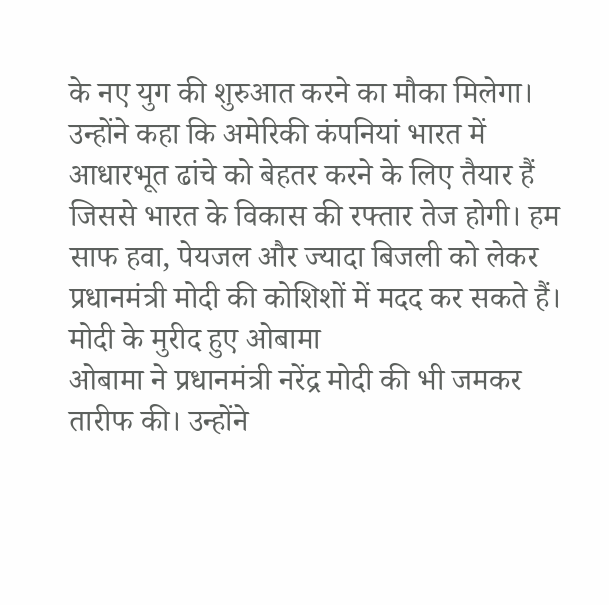के नए युग की शुरुआत करने का मौका मिलेगा। उन्होंने कहा कि अमेरिकी कंपनियां भारत में आधारभूत ढांचे को बेहतर करने के लिए तैयार हैं जिससे भारत के विकास की रफ्तार तेज होगी। हम साफ हवा, पेयजल और ज्यादा बिजली को लेकर प्रधानमंत्री मोदी की कोशिशों में मदद कर सकते हैं।
मोदी के मुरीद हुए ओबामा
ओबामा ने प्रधानमंत्री नरेंद्र मोदी की भी जमकर तारीफ की। उन्होंने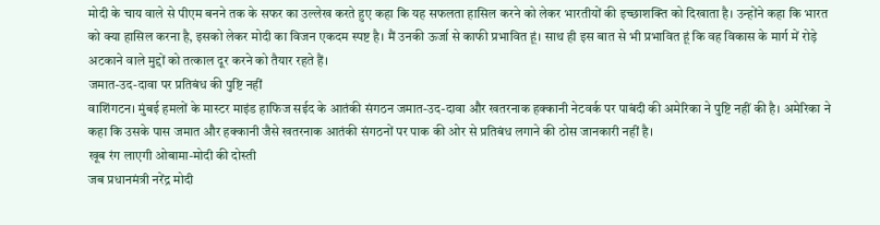मोदी के चाय वाले से पीएम बनने तक के सफर का उल्लेख करते हुए कहा कि यह सफलता हासिल करने को लेकर भारतीयों की इच्छाशक्ति को दिखाता है। उन्होंने कहा कि भारत को क्या हासिल करना है, इसको लेकर मोदी का विजन एकदम स्पष्ट है। मैं उनकी ऊर्जा से काफी प्रभावित हूं। साथ ही इस बात से भी प्रभावित हूं कि वह विकास के मार्ग में रोड़े अटकाने वाले मुद्दों को तत्काल दूर करने को तैयार रहते हैं।
जमात-उद-दावा पर प्रतिबंध की पुष्टि नहीं
वाशिंगटन। मुंबई हमलों के मास्टर माइंड हाफिज सईद के आतंकी संगठन जमात-उद-दावा और खतरनाक हक्कानी नेटवर्क पर पाबंदी की अमेरिका ने पुष्टि नहीं की है। अमेरिका ने कहा कि उसके पास जमात और हक्कानी जैसे खतरनाक आतंकी संगठनों पर पाक की ओर से प्रतिबंध लगाने की ठोस जानकारी नहीं है।
खूब रंग लाएगी ओबामा-मोदी की दोस्ती
जब प्रधानमंत्री नरेंद्र मोदी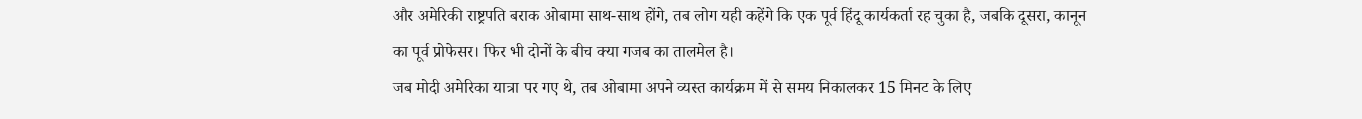और अमेरिकी राष्ट्रपति बराक ओबामा साथ-साथ होंगे, तब लोग यही कहेंगे कि एक पूर्व हिंदू कार्यकर्ता रह चुका है, जबकि दूसरा, कानून का पूर्व प्रोफेसर। फिर भी दोनों के बीच क्या गजब का तालमेल है।
जब मोदी अमेरिका यात्रा पर गए थे, तब ओबामा अपने व्यस्त कार्यक्रम में से समय निकालकर 15 मिनट के लिए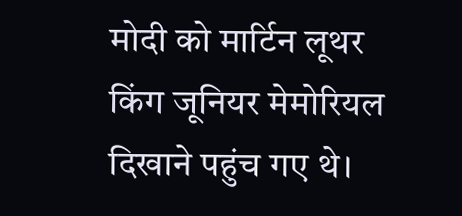मोदी को मार्टिन लूथर किंग जूनियर मेमोरियल दिखाने पहुंच गए थे।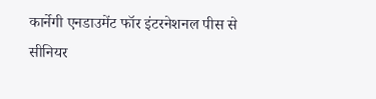कार्नेगी एनडाउमेंट फॉर इंटरनेशनल पीस से सीनियर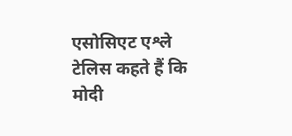एसोसिएट एश्ले टेलिस कहते हैं कि मोदी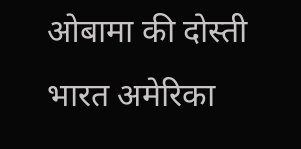ओबामा की दोस्ती भारत अमेरिका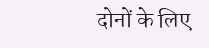दोनों के लिए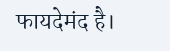फायदेमंद है।